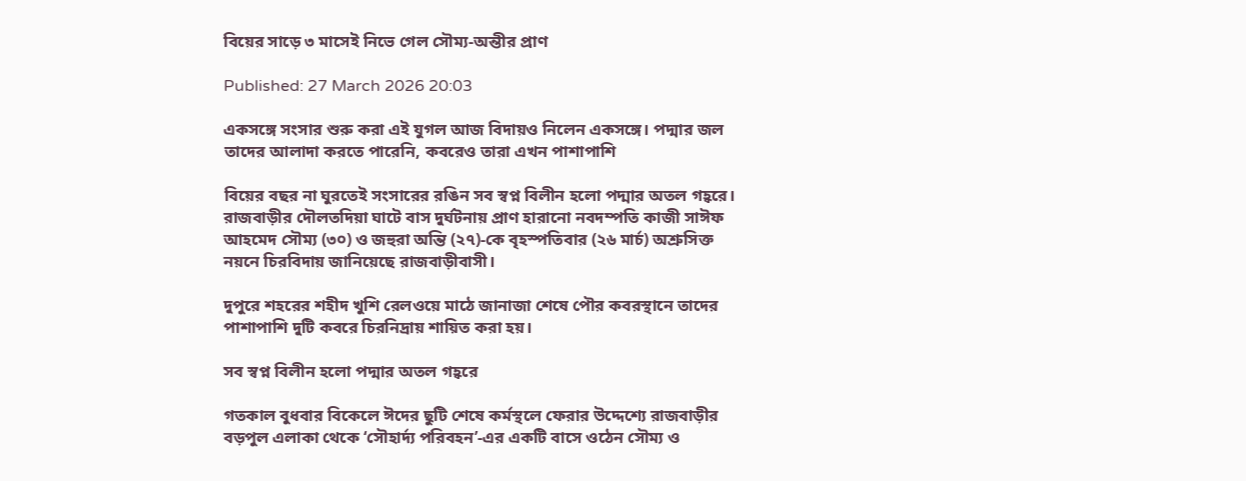বিয়ের সাড়ে ৩ মাসেই নিভে গেল সৌম্য-অন্তীর প্রাণ

Published: 27 March 2026 20:03

একসঙ্গে সংসার শুরু করা এই যুগল আজ বিদায়ও নিলেন একসঙ্গে। পদ্মার জল তাদের আলাদা করতে পারেনি, কবরেও তারা এখন পাশাপাশি

বিয়ের বছর না ঘুরতেই সংসারের রঙিন সব স্বপ্ন বিলীন হলো পদ্মার অতল গহ্বরে। রাজবাড়ীর দৌলতদিয়া ঘাটে বাস দুর্ঘটনায় প্রাণ হারানো নবদম্পতি কাজী সাঈফ আহমেদ সৌম্য (৩০) ও জহুরা অন্তি (২৭)-কে বৃহস্পতিবার (২৬ মার্চ) অশ্রুসিক্ত নয়নে চিরবিদায় জানিয়েছে রাজবাড়ীবাসী।

দুপুরে শহরের শহীদ খুশি রেলওয়ে মাঠে জানাজা শেষে পৌর কবরস্থানে তাদের পাশাপাশি দুটি কবরে চিরনিদ্রায় শায়িত করা হয়।

সব স্বপ্ন বিলীন হলো পদ্মার অতল গহ্বরে

গতকাল বুধবার বিকেলে ঈদের ছুটি শেষে কর্মস্থলে ফেরার উদ্দেশ্যে রাজবাড়ীর বড়পুল এলাকা থেকে ‘সৌহার্দ্য পরিবহন’-এর একটি বাসে ওঠেন সৌম্য ও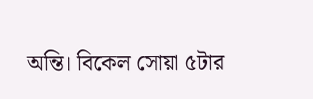অন্তি। বিকেল সোয়া ৫টার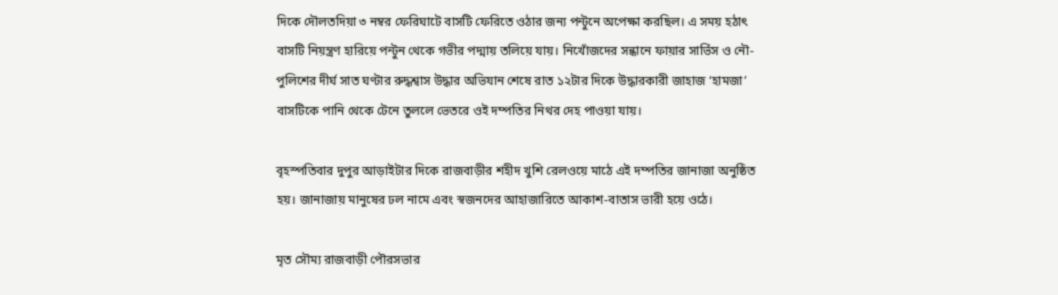দিকে দৌলতদিয়া ৩ নম্বর ফেরিঘাটে বাসটি ফেরিতে ওঠার জন্য পন্টুনে অপেক্ষা করছিল। এ সময় হঠাৎ বাসটি নিয়ন্ত্রণ হারিয়ে পন্টুন থেকে গভীর পদ্মায় তলিয়ে যায়। নিখোঁজদের সন্ধানে ফায়ার সার্ভিস ও নৌ-পুলিশের দীর্ঘ সাত ঘণ্টার রুদ্ধশ্বাস উদ্ধার অভিযান শেষে রাত ১২টার দিকে উদ্ধারকারী জাহাজ ‘হামজা’ বাসটিকে পানি থেকে টেনে তুললে ভেতরে ওই দম্পতির নিথর দেহ পাওয়া যায়।

বৃহস্পতিবার দুপুর আড়াইটার দিকে রাজবাড়ীর শহীদ খুশি রেলওয়ে মাঠে এই দম্পতির জানাজা অনুষ্ঠিত হয়। জানাজায় মানুষের ঢল নামে এবং স্বজনদের আহাজারিতে আকাশ-বাতাস ভারী হয়ে ওঠে।

মৃত সৌম্য রাজবাড়ী পৌরসভার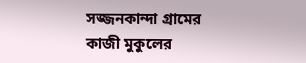সজ্জনকান্দা গ্রামের কাজী মুকুলের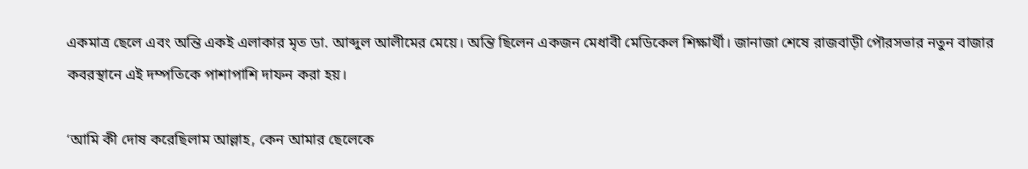একমাত্র ছেলে এবং অন্তি একই এলাকার মৃত ডা. আব্দুল আলীমের মেয়ে। অন্তি ছিলেন একজন মেধাবী মেডিকেল শিক্ষার্থী। জানাজা শেষে রাজবাড়ী পৌরসভার নতুন বাজার কবরস্থানে এই দম্পতিকে পাশাপাশি দাফন করা হয়।

‘আমি কী দোষ করেছিলাম আল্লাহ, কেন আমার ছেলেকে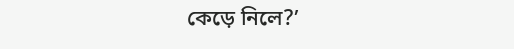কেড়ে নিলে?’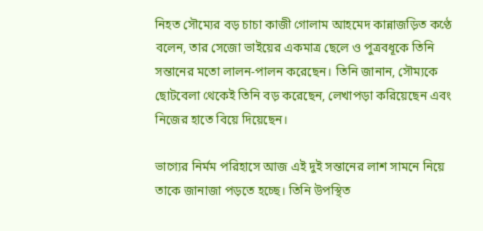নিহত সৌম্যের বড় চাচা কাজী গোলাম আহমেদ কান্নাজড়িত কণ্ঠে বলেন, তার সেজো ভাইয়ের একমাত্র ছেলে ও পুত্রবধূকে তিনি সন্তানের মতো লালন-পালন করেছেন। তিনি জানান, সৌম্যকে ছোটবেলা থেকেই তিনি বড় করেছেন, লেখাপড়া করিয়েছেন এবং নিজের হাতে বিয়ে দিয়েছেন।

ভাগ্যের নির্মম পরিহাসে আজ এই দুই সন্তানের লাশ সামনে নিয়ে তাকে জানাজা পড়তে হচ্ছে। তিনি উপস্থিত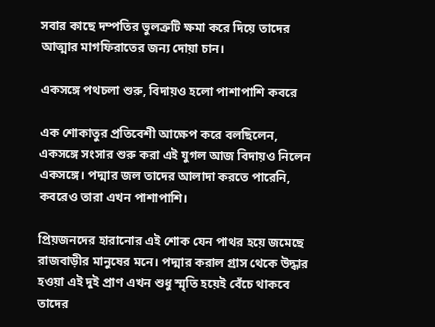সবার কাছে দম্পতির ভুলত্রুটি ক্ষমা করে দিয়ে তাদের আত্মার মাগফিরাতের জন্য দোয়া চান।

একসঙ্গে পথচলা শুরু, বিদায়ও হলো পাশাপাশি কবরে

এক শোকাতুর প্রতিবেশী আক্ষেপ করে বলছিলেন, একসঙ্গে সংসার শুরু করা এই যুগল আজ বিদায়ও নিলেন একসঙ্গে। পদ্মার জল তাদের আলাদা করতে পারেনি, কবরেও তারা এখন পাশাপাশি।

প্রিয়জনদের হারানোর এই শোক যেন পাথর হয়ে জমেছে রাজবাড়ীর মানুষের মনে। পদ্মার করাল গ্রাস থেকে উদ্ধার হওয়া এই দুই প্রাণ এখন শুধু স্মৃতি হয়েই বেঁচে থাকবে তাদের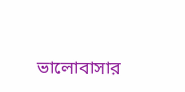ভালোবাসার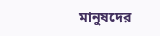মানুষদের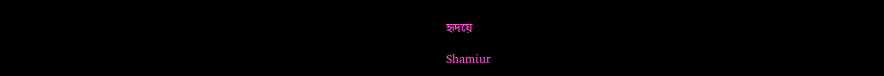হৃদয়ে

Shamiur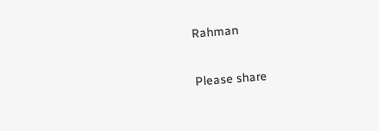Rahman

Please share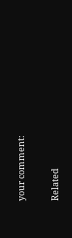your comment:

Related